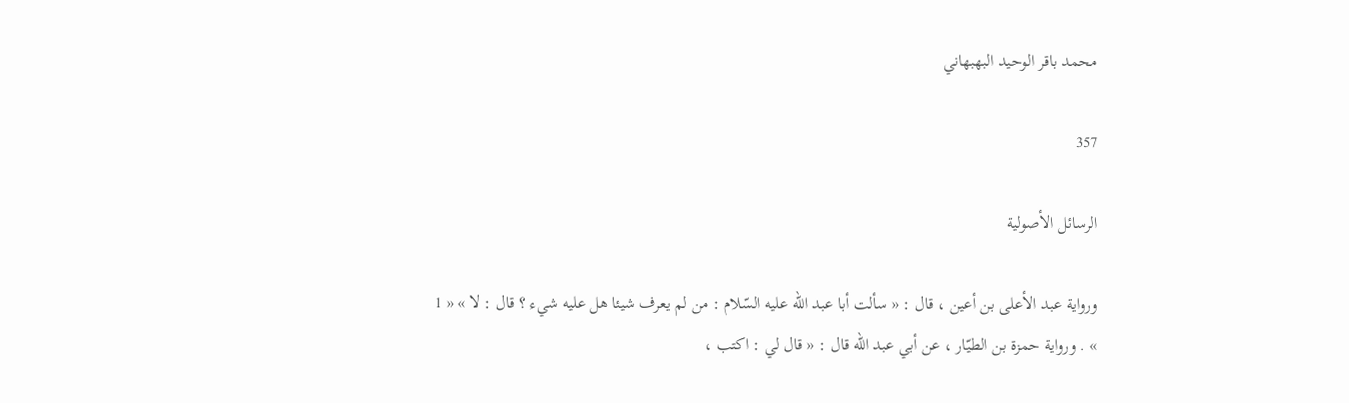محمد باقر الوحيد البهبهاني

357

الرسائل الأصولية

ورواية عبد الأعلى بن أعين ، قال : « سألت أبا عبد اللّه عليه السّلام : من لم يعرف شيئا هل عليه شيء ؟ قال : لا » « 1 » . ورواية حمزة بن الطيّار ، عن أبي عبد اللّه قال : « قال لي : اكتب ،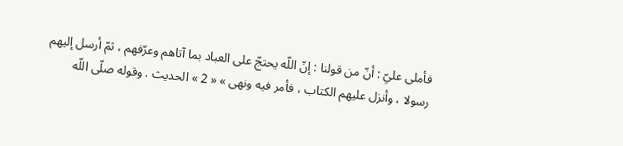فأملى عليّ : أنّ من قولنا : إنّ اللّه يحتجّ على العباد بما آتاهم وعرّفهم ، ثمّ أرسل إليهم رسولا ، وأنزل عليهم الكتاب ، فأمر فيه ونهى » « 2 » الحديث . وقوله صلّى اللّه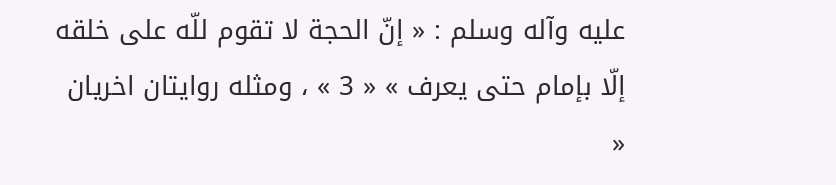عليه وآله وسلم : « إنّ الحجة لا تقوم للّه على خلقه إلّا بإمام حتى يعرف » « 3 » ، ومثله روايتان اخريان «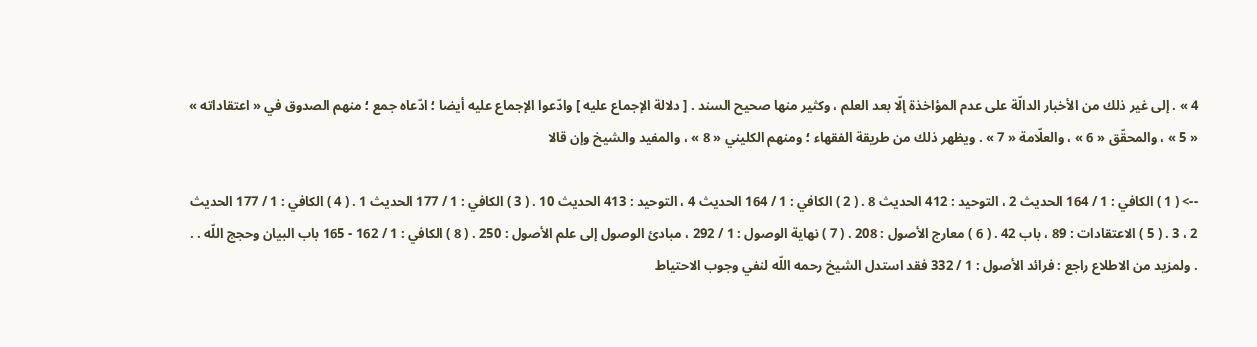4 » . إلى غير ذلك من الأخبار الدالّة على عدم المؤاخذة إلّا بعد العلم ، وكثير منها صحيح السند . [ دلالة الإجماع عليه ] وادّعوا الإجماع عليه أيضا ؛ ادّعاه جمع ؛ منهم الصدوق في « اعتقاداته » « 5 » ، والمحقّق « 6 » ، والعلّامة « 7 » . ويظهر ذلك من طريقة الفقهاء ؛ ومنهم الكليني « 8 » ، والمفيد والشيخ وإن قالا

--> ( 1 ) الكافي : 1 / 164 الحديث 2 ، التوحيد : 412 الحديث 8 . ( 2 ) الكافي : 1 / 164 الحديث 4 ، التوحيد : 413 الحديث 10 . ( 3 ) الكافي : 1 / 177 الحديث 1 . ( 4 ) الكافي : 1 / 177 الحديث 2 ، 3 . ( 5 ) الاعتقادات : 89 ، باب 42 . ( 6 ) معارج الأصول : 208 . ( 7 ) نهاية الوصول : 1 / 292 ، مبادئ الوصول إلى علم الأصول : 250 . ( 8 ) الكافي : 1 / 162 - 165 باب البيان وحجج اللّه . . . ولمزيد من الاطلاع راجع : فرائد الأصول : 1 / 332 فقد استدل الشيخ رحمه اللّه لنفي وجوب الاحتياط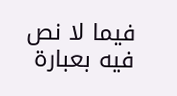فيما لا نص فيه بعبارة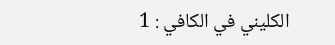الكليني في الكافي : 1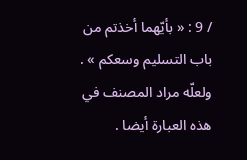/ 9 : « بأيّهما أخذتم من باب التسليم وسعكم » . ولعلّه مراد المصنف في هذه العبارة أيضا .